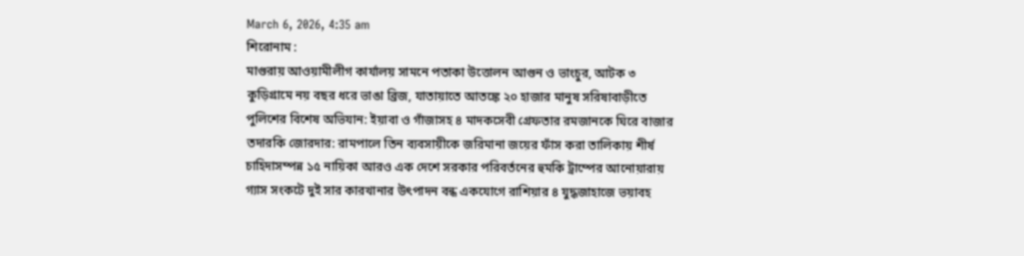March 6, 2026, 4:35 am
শিরোনাম :
মাগুরায় আওয়ামীলীগ কার্যালয় সামনে পতাকা উত্তোলন আগুন ও ভাংচুর, আটক ৩ কুড়িগ্রামে নয় বছর ধরে ভাঙা ব্রিজ, যাতায়াতে আতঙ্কে ২০ হাজার মানুষ সরিষাবাড়ীতে পুলিশের বিশেষ অভিযান: ইয়াবা ও গাঁজাসহ ৪ মাদকসেবী গ্রেফতার রমজানকে ঘিরে বাজার তদারকি জোরদার: রামপালে তিন ব্যবসায়ীকে জরিমানা জয়ের ফাঁস করা তালিকায় শীর্ষ চাহিদাসম্পন্ন ১৫ নায়িকা আরও এক দেশে সরকার পরিবর্তনের হুমকি ট্রাম্পের আনোয়ারায় গ্যাস সংকটে দুই সার কারখানার উৎপাদন বন্ধ একযোগে রাশিয়ার ৪ যুদ্ধজাহাজে ভয়াবহ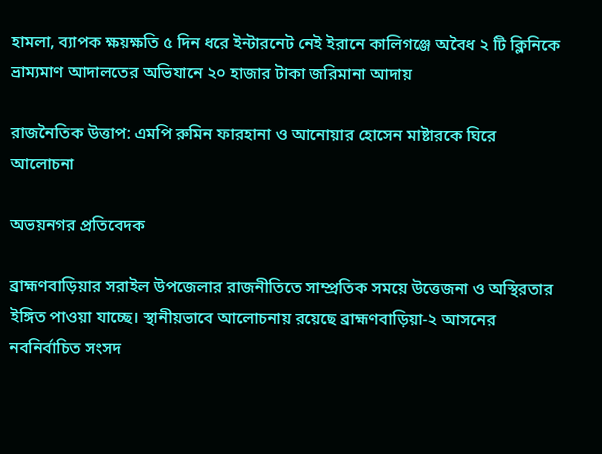হামলা, ব্যাপক ক্ষয়ক্ষতি ৫ দিন ধরে ইন্টারনেট নেই ইরানে কালিগঞ্জে অবৈধ ২ টি ক্লিনিকে ভ্রাম্যমাণ আদালতের অভিযানে ২০ হাজার টাকা জরিমানা আদায়

রাজনৈতিক উত্তাপ: এমপি রুমিন ফারহানা ও আনোয়ার হোসেন মাষ্টারকে ঘিরে আলোচনা

অভয়নগর প্রতিবেদক

ব্রাহ্মণবাড়িয়ার সরাইল উপজেলার রাজনীতিতে সাম্প্রতিক সময়ে উত্তেজনা ও অস্থিরতার ইঙ্গিত পাওয়া যাচ্ছে। স্থানীয়ভাবে আলোচনায় রয়েছে ব্রাহ্মণবাড়িয়া-২ আসনের নবনির্বাচিত সংসদ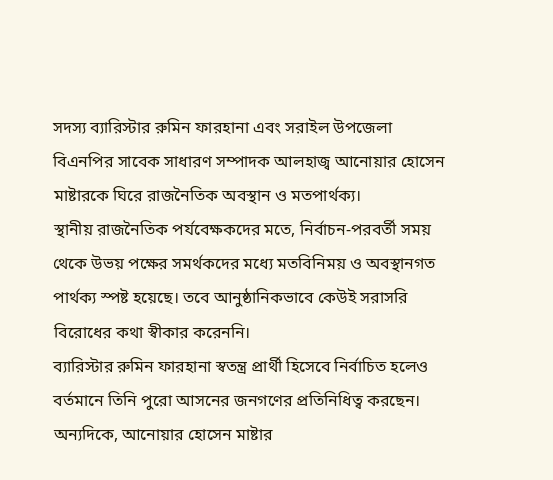সদস্য ব্যারিস্টার রুমিন ফারহানা এবং সরাইল উপজেলা বিএনপির সাবেক সাধারণ সম্পাদক আলহাজ্ব আনোয়ার হোসেন মাষ্টারকে ঘিরে রাজনৈতিক অবস্থান ও মতপার্থক্য।
স্থানীয় রাজনৈতিক পর্যবেক্ষকদের মতে, নির্বাচন-পরবর্তী সময় থেকে উভয় পক্ষের সমর্থকদের মধ্যে মতবিনিময় ও অবস্থানগত পার্থক্য স্পষ্ট হয়েছে। তবে আনুষ্ঠানিকভাবে কেউই সরাসরি বিরোধের কথা স্বীকার করেননি।
ব্যারিস্টার রুমিন ফারহানা স্বতন্ত্র প্রার্থী হিসেবে নির্বাচিত হলেও বর্তমানে তিনি পুরো আসনের জনগণের প্রতিনিধিত্ব করছেন। অন্যদিকে, আনোয়ার হোসেন মাষ্টার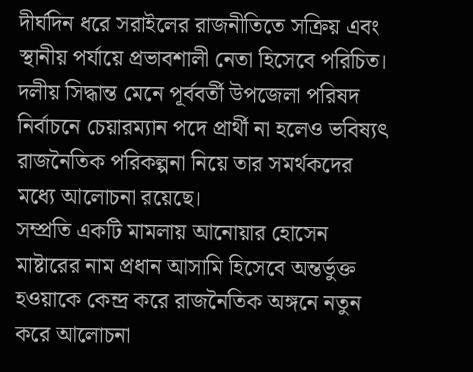দীর্ঘদিন ধরে সরাইলের রাজনীতিতে সক্রিয় এবং স্থানীয় পর্যায়ে প্রভাবশালী নেতা হিসেবে পরিচিত। দলীয় সিদ্ধান্ত মেনে পূর্ববর্তী উপজেলা পরিষদ নির্বাচনে চেয়ারম্যান পদে প্রার্থী না হলেও ভবিষ্যৎ রাজনৈতিক পরিকল্পনা নিয়ে তার সমর্থকদের মধ্যে আলোচনা রয়েছে।
সম্প্রতি একটি মামলায় আনোয়ার হোসেন মাষ্টারের নাম প্রধান আসামি হিসেবে অন্তর্ভুক্ত হওয়াকে কেন্দ্র করে রাজনৈতিক অঙ্গনে নতুন করে আলোচনা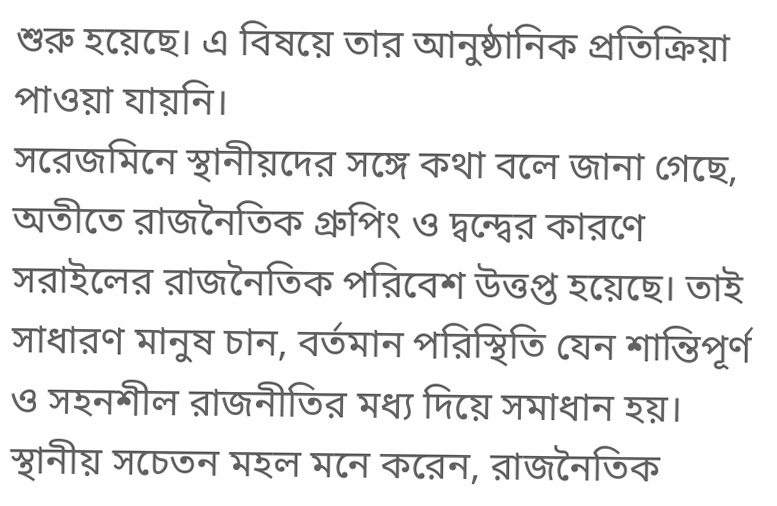শুরু হয়েছে। এ বিষয়ে তার আনুষ্ঠানিক প্রতিক্রিয়া পাওয়া যায়নি।
সরেজমিনে স্থানীয়দের সঙ্গে কথা বলে জানা গেছে, অতীতে রাজনৈতিক গ্রুপিং ও দ্বন্দ্বের কারণে সরাইলের রাজনৈতিক পরিবেশ উত্তপ্ত হয়েছে। তাই সাধারণ মানুষ চান, বর্তমান পরিস্থিতি যেন শান্তিপূর্ণ ও সহনশীল রাজনীতির মধ্য দিয়ে সমাধান হয়।
স্থানীয় সচেতন মহল মনে করেন, রাজনৈতিক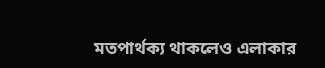মতপার্থক্য থাকলেও এলাকার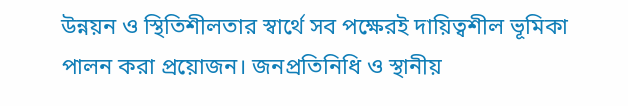উন্নয়ন ও স্থিতিশীলতার স্বার্থে সব পক্ষেরই দায়িত্বশীল ভূমিকা পালন করা প্রয়োজন। জনপ্রতিনিধি ও স্থানীয়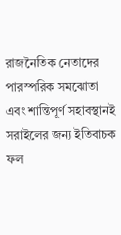রাজনৈতিক নেতাদের পারস্পরিক সমঝোতা এবং শান্তিপূর্ণ সহাবস্থানই সরাইলের জন্য ইতিবাচক ফল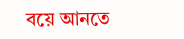বয়ে আনতে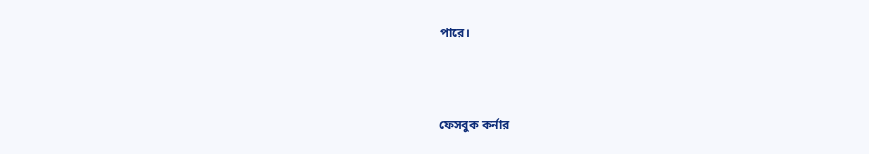পারে।



ফেসবুক কর্নার